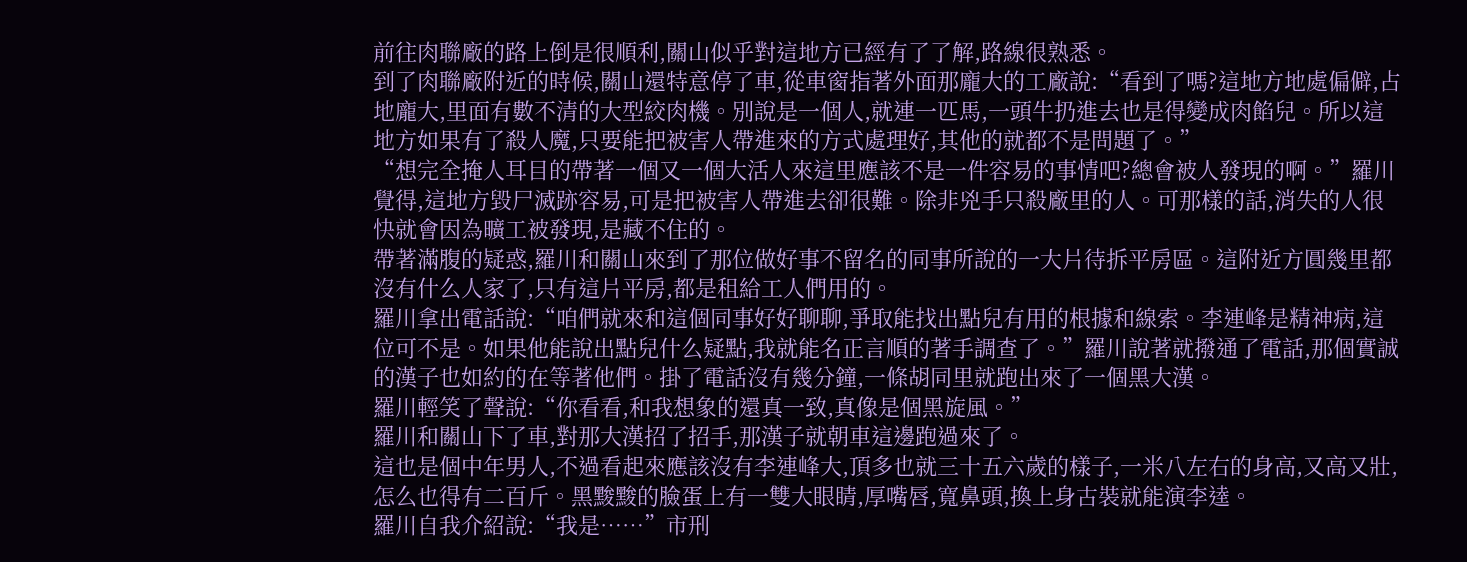前往肉聯廠的路上倒是很順利,關山似乎對這地方已經有了了解,路線很熟悉。
到了肉聯廠附近的時候,關山還特意停了車,從車窗指著外面那龐大的工廠說:“看到了嗎?這地方地處偏僻,占地龐大,里面有數不清的大型絞肉機。別說是一個人,就連一匹馬,一頭牛扔進去也是得變成肉餡兒。所以這地方如果有了殺人魔,只要能把被害人帶進來的方式處理好,其他的就都不是問題了。”
“想完全掩人耳目的帶著一個又一個大活人來這里應該不是一件容易的事情吧?總會被人發現的啊。”羅川覺得,這地方毀尸滅跡容易,可是把被害人帶進去卻很難。除非兇手只殺廠里的人。可那樣的話,消失的人很快就會因為曠工被發現,是藏不住的。
帶著滿腹的疑惑,羅川和關山來到了那位做好事不留名的同事所說的一大片待拆平房區。這附近方圓幾里都沒有什么人家了,只有這片平房,都是租給工人們用的。
羅川拿出電話說:“咱們就來和這個同事好好聊聊,爭取能找出點兒有用的根據和線索。李連峰是精神病,這位可不是。如果他能說出點兒什么疑點,我就能名正言順的著手調查了。”羅川說著就撥通了電話,那個實誠的漢子也如約的在等著他們。掛了電話沒有幾分鐘,一條胡同里就跑出來了一個黑大漢。
羅川輕笑了聲說:“你看看,和我想象的還真一致,真像是個黑旋風。”
羅川和關山下了車,對那大漢招了招手,那漢子就朝車這邊跑過來了。
這也是個中年男人,不過看起來應該沒有李連峰大,頂多也就三十五六歲的樣子,一米八左右的身高,又高又壯,怎么也得有二百斤。黑黢黢的臉蛋上有一雙大眼睛,厚嘴唇,寬鼻頭,換上身古裝就能演李逵。
羅川自我介紹說:“我是……”市刑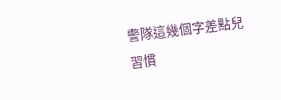警隊這幾個字差點兒習慣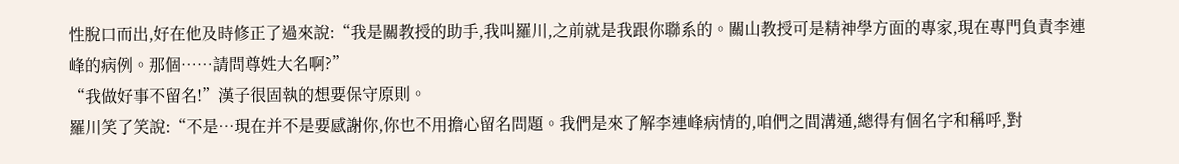性脫口而出,好在他及時修正了過來說:“我是關教授的助手,我叫羅川,之前就是我跟你聯系的。關山教授可是精神學方面的專家,現在專門負責李連峰的病例。那個……請問尊姓大名啊?”
“我做好事不留名!”漢子很固執的想要保守原則。
羅川笑了笑說:“不是…現在并不是要感謝你,你也不用擔心留名問題。我們是來了解李連峰病情的,咱們之間溝通,總得有個名字和稱呼,對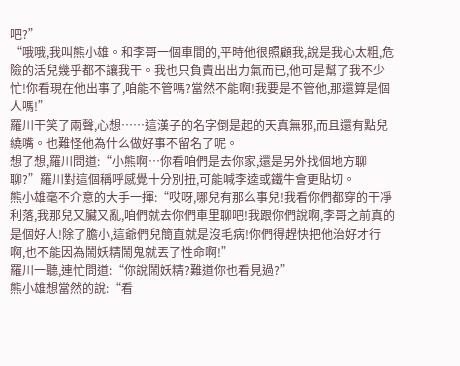吧?”
“哦哦,我叫熊小雄。和李哥一個車間的,平時他很照顧我,說是我心太粗,危險的活兒幾乎都不讓我干。我也只負責出出力氣而已,他可是幫了我不少忙!你看現在他出事了,咱能不管嗎?當然不能啊!我要是不管他,那還算是個人嗎!”
羅川干笑了兩聲,心想……這漢子的名字倒是起的天真無邪,而且還有點兒繞嘴。也難怪他為什么做好事不留名了呢。
想了想,羅川問道:“小熊啊…你看咱們是去你家,還是另外找個地方聊聊?”羅川對這個稱呼感覺十分別扭,可能喊李逵或鐵牛會更貼切。
熊小雄毫不介意的大手一揮:“哎呀,哪兒有那么事兒!我看你們都穿的干凈利落,我那兒又臟又亂,咱們就去你們車里聊吧!我跟你們說啊,李哥之前真的是個好人!除了膽小,這爺們兒簡直就是沒毛病!你們得趕快把他治好才行啊,也不能因為鬧妖精鬧鬼就丟了性命啊!”
羅川一聽,連忙問道:“你說鬧妖精?難道你也看見過?”
熊小雄想當然的說:“看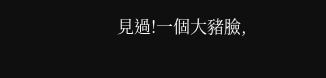見過!一個大豬臉,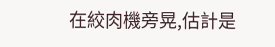在絞肉機旁晃,估計是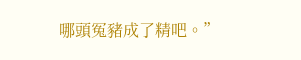哪頭冤豬成了精吧。”